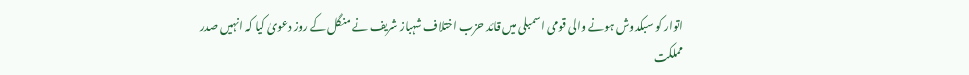اتوار کو سبکدوش ہونے والی قومی اسمبلی میں قائد حزب اختلاف شہباز شریف نے منگل کے روز دعویٰ کیا کہ انہیں صدر مملکت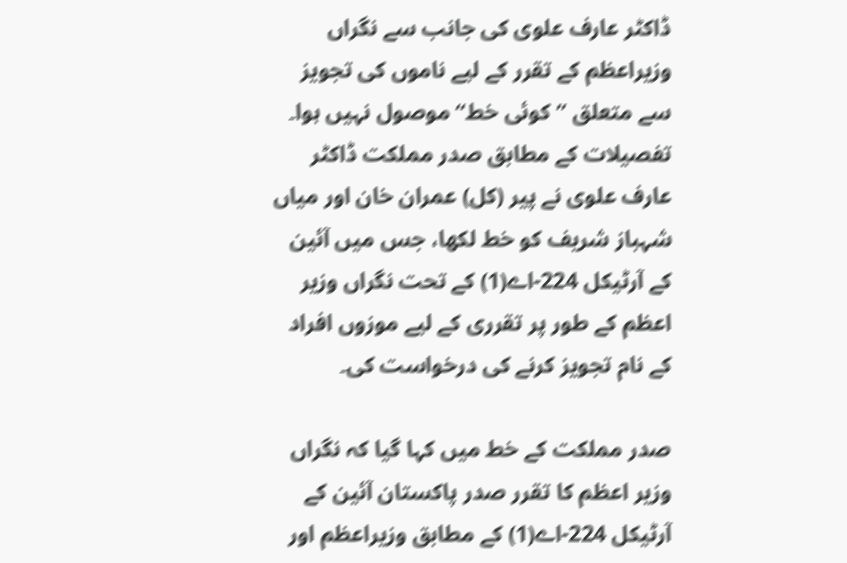ڈاکٹر عارف علوی کی جانب سے نگراں وزیراعظم کے تقرر کے لیے ناموں کی تجویز سے متعلق ’’کوئی خط‘‘ موصول نہیں ہوا۔
تفصیلات کے مطابق صدر مملکت ڈاکٹر عارف علوی نے پیر (کل) عمران خان اور میاں شہباز شریف کو خط لکھا، جس میں آئین کے آرٹیکل 224-اے(1) کے تحت نگراں وزیر اعظم کے طور پر تقرری کے لیے موزوں افراد کے نام تجویز کرنے کی درخواست کی۔

صدر مملکت کے خط میں کہا گیا کہ نگراں وزیر اعظم کا تقرر صدر پاکستان آئین کے آرٹیکل 224-اے(1) کے مطابق وزیراعظم اور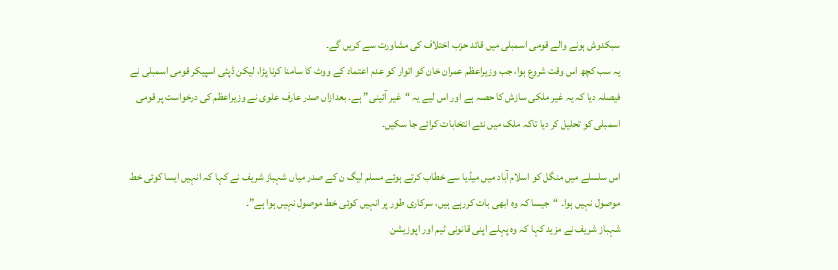سبکدوش ہونے والے قومی اسمبلی میں قائد حزب اختلاف کی مشاورت سے کریں گے۔
یہ سب کچھ اس وقت شروع ہوا، جب وزیراعظم عمران خان کو اتوار کو عدم اعتماد کے ووٹ کا سامنا کرنا پڑا، لیکن ڈپٹی اسپیکر قومی اسمبلی نے فیصلہ دیا کہ یہ غیر ملکی سازش کا حصہ ہے اور اس لیے یہ “غیر آئینی” ہے۔ بعدازاں صدر عارف علوی نے وزیراعظم کی درخواست پر قومی اسمبلی کو تحلیل کر دیا تاکہ ملک میں نئے انتخابات کرائے جا سکیں۔

اس سلسلے میں منگل کو اسلام آباد میں میڈیا سے خطاب کرتے ہوئے مسلم لیگ ن کے صدر میاں شہباز شریف نے کہا کہ انہیں ایسا کوئی خط موصول نہیں ہوا۔ “جیسا کہ وہ ابھی بات کررہے ہیں، سرکاری طور پر انہیں کوئی خط موصول نہیں ہوا ہے”۔
شہباز شریف نے مزید کہا کہ وہ پہلے اپنی قانونی ٹیم اور اپوزیشن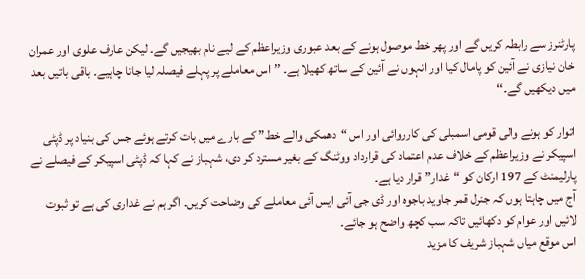پارٹنرز سے رابطہ کریں گے اور پھر خط موصول ہونے کے بعد عبوری وزیراعظم کے لیے نام بھیجیں گے۔ لیکن عارف علوی اور عمران خان نیازی نے آئین کو پامال کیا اور انہوں نے آئین کے ساتھ کھیلا ہے۔ ’’اس معاملے پر پہلے فیصلہ لیا جانا چاہیے۔ باقی باتیں بعد میں دیکھیں گے۔‘‘

اتوار کو ہونے والی قومی اسمبلی کی کارروائی اور اس “دھمکی والے خط” کے بارے میں بات کرتے ہوئے جس کی بنیاد پر ڈپٹی اسپیکر نے وزیراعظم کے خلاف عدم اعتماد کی قرارداد ووٹنگ کے بغیر مسترد کر دی، شہباز نے کہا کہ ڈپٹی اسپیکر کے فیصلے نے پارلیمنٹ کے 197 ارکان کو “غدار” قرار دیا ہے۔
آج میں چاہتا ہوں کہ جنرل قمر جاوید باجوہ اور ڈی جی آئی ایس آئی معاملے کی وضاحت کریں۔ اگر ہم نے غداری کی ہے تو ثبوت لائیں اور عوام کو دکھائیں تاکہ سب کچھ واضح ہو جائے۔
اس موقع میاں شہباز شریف کا مزید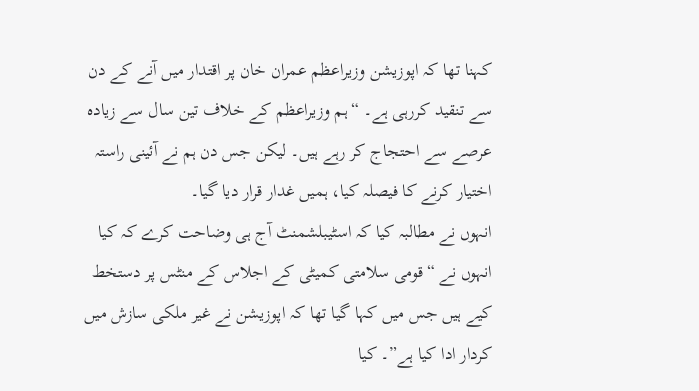کہنا تھا کہ اپوزیشن وزیراعظم عمران خان پر اقتدار میں آنے کے دن سے تنقید کررہی ہے۔ “ہم وزیراعظم کے خلاف تین سال سے زیادہ عرصے سے احتجاج کر رہے ہیں۔ لیکن جس دن ہم نے آئینی راستہ اختیار کرنے کا فیصلہ کیا، ہمیں غدار قرار دیا گیا۔
انہوں نے مطالبہ کیا کہ اسٹیبلشمنٹ آج ہی وضاحت کرے کہ کیا انہوں نے “قومی سلامتی کمیٹی کے اجلاس کے منٹس پر دستخط کیے ہیں جس میں کہا گیا تھا کہ اپوزیشن نے غیر ملکی سازش میں کردار ادا کیا ہے”۔ کیا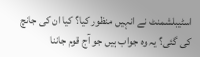اسٹیبلشمنٹ نے انہیں منظور کیا؟ کیا ان کی جانچ کی گئی؟ یہ وہ جواب ہیں جو آج قوم جاننا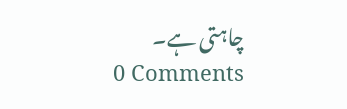چاہتی ہے۔
0 Comments